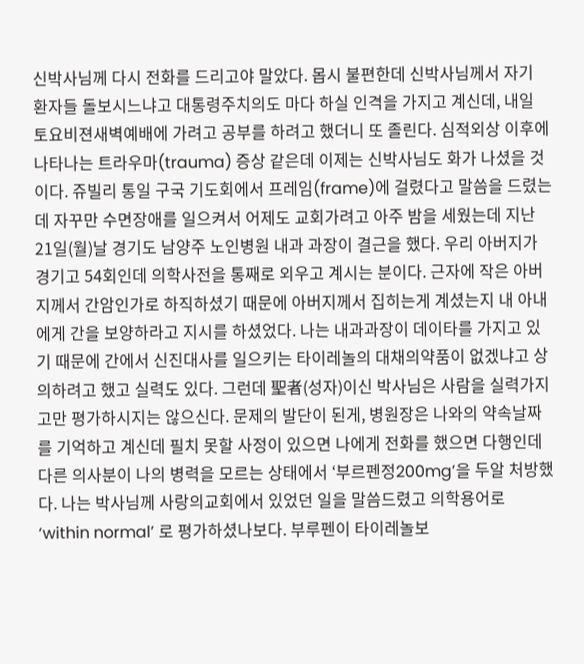신박사님께 다시 전화를 드리고야 말았다. 몹시 불편한데 신박사님께서 자기 환자들 돌보시느냐고 대통령주치의도 마다 하실 인격을 가지고 계신데, 내일 토요비젼새벽예배에 가려고 공부를 하려고 했더니 또 졸린다. 심적외상 이후에 나타나는 트라우마(trauma) 증상 같은데 이제는 신박사님도 화가 나셨을 것이다. 쥬빌리 통일 구국 기도회에서 프레임(frame)에 걸렸다고 말씀을 드렸는데 자꾸만 수면장애를 일으켜서 어제도 교회가려고 아주 밤을 세웠는데 지난 21일(월)날 경기도 남양주 노인병원 내과 과장이 결근을 했다. 우리 아버지가 경기고 54회인데 의학사전을 통째로 외우고 계시는 분이다. 근자에 작은 아버지께서 간암인가로 하직하셨기 때문에 아버지께서 집히는게 계셨는지 내 아내에게 간을 보양하라고 지시를 하셨었다. 나는 내과과장이 데이타를 가지고 있기 때문에 간에서 신진대사를 일으키는 타이레놀의 대채의약품이 없겠냐고 상의하려고 했고 실력도 있다. 그런데 聖者(성자)이신 박사님은 사람을 실력가지고만 평가하시지는 않으신다. 문제의 발단이 된게, 병원장은 나와의 약속날짜를 기억하고 계신데 필치 못할 사정이 있으면 나에게 전화를 했으면 다행인데 다른 의사분이 나의 병력을 모르는 상태에서 ‘부르펜정200mg’을 두알 처방했다. 나는 박사님께 사랑의교회에서 있었던 일을 말씀드렸고 의학용어로 ‘within normal’ 로 평가하셨나보다. 부루펜이 타이레놀보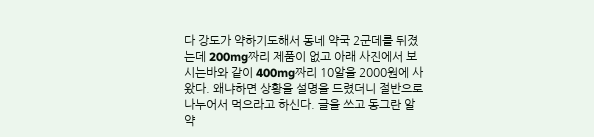다 강도가 약하기도해서 동네 약국 2군데를 뒤졌는데 200mg짜리 제품이 없고 아래 사진에서 보시는바와 같이 400mg짜리 10알을 2000원에 사왔다. 왜냐하면 상황을 설명을 드렸더니 절반으로 나누어서 먹으라고 하신다. 글을 쓰고 동그란 알약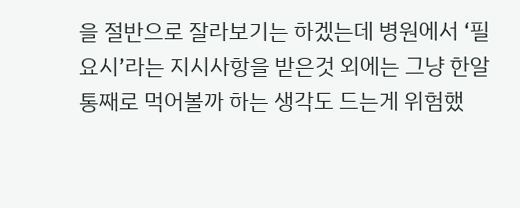을 절반으로 잘라보기는 하겠는데 병원에서 ‘필요시’라는 지시사항을 받은것 외에는 그냥 한알 통째로 먹어볼까 하는 생각도 드는게 위험했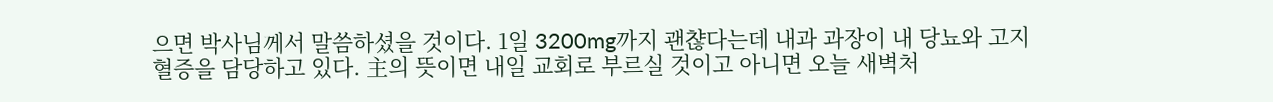으면 박사님께서 말씀하셨을 것이다. 1일 3200mg까지 괜챦다는데 내과 과장이 내 당뇨와 고지혈증을 담당하고 있다. 主의 뜻이면 내일 교회로 부르실 것이고 아니면 오늘 새벽처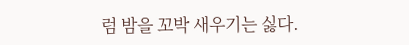럼 밤을 꼬박 새우기는 싫다.